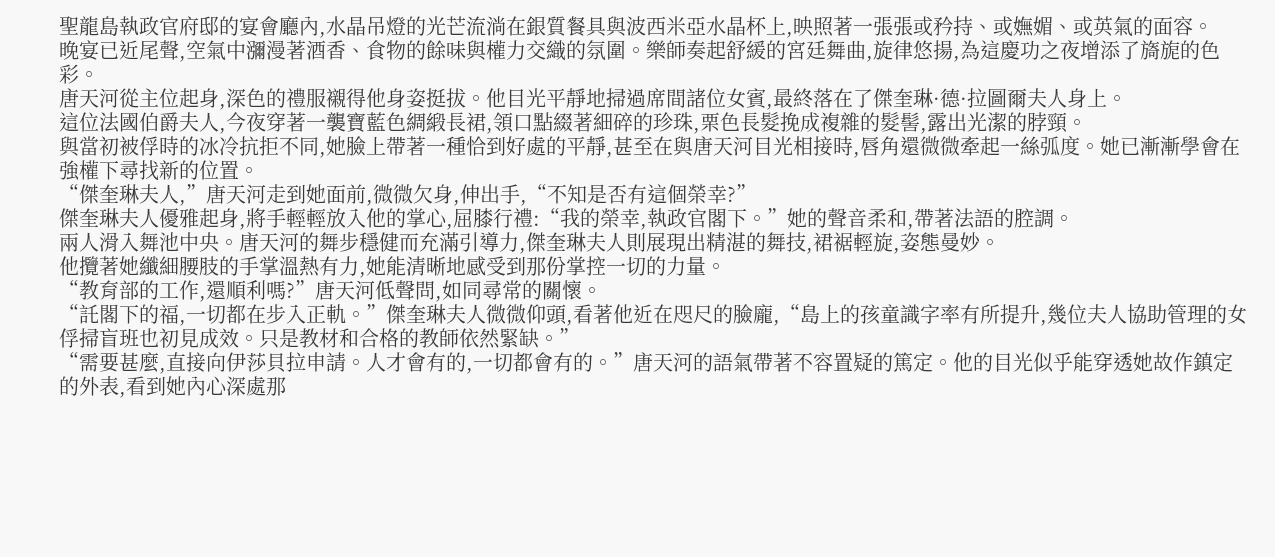聖龍島執政官府邸的宴會廳內,水晶吊燈的光芒流淌在銀質餐具與波西米亞水晶杯上,映照著一張張或矜持、或嫵媚、或英氣的面容。
晚宴已近尾聲,空氣中瀰漫著酒香、食物的餘味與權力交織的氛圍。樂師奏起舒緩的宮廷舞曲,旋律悠揚,為這慶功之夜增添了旖旎的色彩。
唐天河從主位起身,深色的禮服襯得他身姿挺拔。他目光平靜地掃過席間諸位女賓,最終落在了傑奎琳·德·拉圖爾夫人身上。
這位法國伯爵夫人,今夜穿著一襲寶藍色綢緞長裙,領口點綴著細碎的珍珠,栗色長髮挽成複雜的髮髻,露出光潔的脖頸。
與當初被俘時的冰冷抗拒不同,她臉上帶著一種恰到好處的平靜,甚至在與唐天河目光相接時,唇角還微微牽起一絲弧度。她已漸漸學會在強權下尋找新的位置。
“傑奎琳夫人,”唐天河走到她面前,微微欠身,伸出手,“不知是否有這個榮幸?”
傑奎琳夫人優雅起身,將手輕輕放入他的掌心,屈膝行禮:“我的榮幸,執政官閣下。”她的聲音柔和,帶著法語的腔調。
兩人滑入舞池中央。唐天河的舞步穩健而充滿引導力,傑奎琳夫人則展現出精湛的舞技,裙裾輕旋,姿態曼妙。
他攬著她纖細腰肢的手掌溫熱有力,她能清晰地感受到那份掌控一切的力量。
“教育部的工作,還順利嗎?”唐天河低聲問,如同尋常的關懷。
“託閣下的福,一切都在步入正軌。”傑奎琳夫人微微仰頭,看著他近在咫尺的臉龐,“島上的孩童識字率有所提升,幾位夫人協助管理的女俘掃盲班也初見成效。只是教材和合格的教師依然緊缺。”
“需要甚麼,直接向伊莎貝拉申請。人才會有的,一切都會有的。”唐天河的語氣帶著不容置疑的篤定。他的目光似乎能穿透她故作鎮定的外表,看到她內心深處那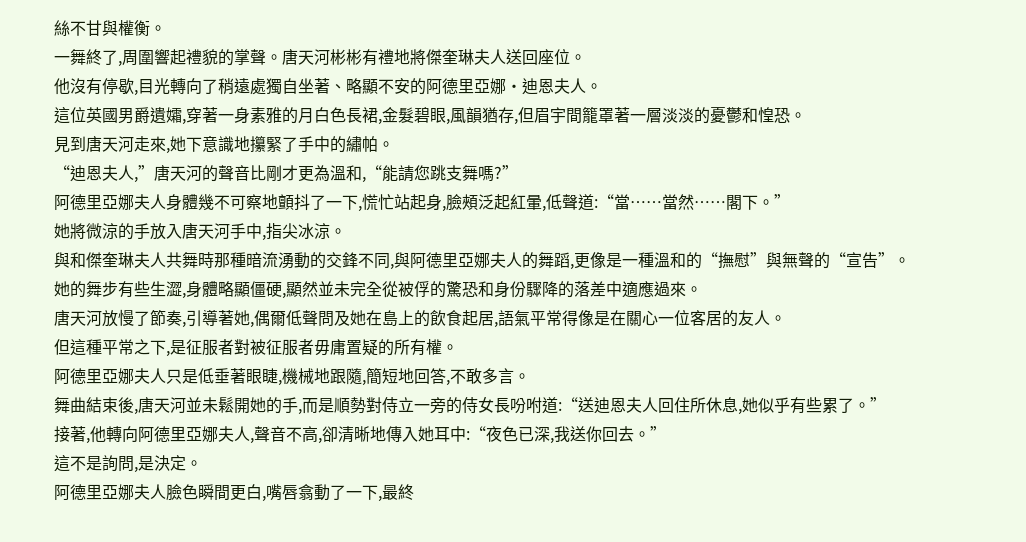絲不甘與權衡。
一舞終了,周圍響起禮貌的掌聲。唐天河彬彬有禮地將傑奎琳夫人送回座位。
他沒有停歇,目光轉向了稍遠處獨自坐著、略顯不安的阿德里亞娜·迪恩夫人。
這位英國男爵遺孀,穿著一身素雅的月白色長裙,金髮碧眼,風韻猶存,但眉宇間籠罩著一層淡淡的憂鬱和惶恐。
見到唐天河走來,她下意識地攥緊了手中的繡帕。
“迪恩夫人,”唐天河的聲音比剛才更為溫和,“能請您跳支舞嗎?”
阿德里亞娜夫人身體幾不可察地顫抖了一下,慌忙站起身,臉頰泛起紅暈,低聲道:“當……當然……閣下。”
她將微涼的手放入唐天河手中,指尖冰涼。
與和傑奎琳夫人共舞時那種暗流湧動的交鋒不同,與阿德里亞娜夫人的舞蹈,更像是一種溫和的“撫慰”與無聲的“宣告”。
她的舞步有些生澀,身體略顯僵硬,顯然並未完全從被俘的驚恐和身份驟降的落差中適應過來。
唐天河放慢了節奏,引導著她,偶爾低聲問及她在島上的飲食起居,語氣平常得像是在關心一位客居的友人。
但這種平常之下,是征服者對被征服者毋庸置疑的所有權。
阿德里亞娜夫人只是低垂著眼睫,機械地跟隨,簡短地回答,不敢多言。
舞曲結束後,唐天河並未鬆開她的手,而是順勢對侍立一旁的侍女長吩咐道:“送迪恩夫人回住所休息,她似乎有些累了。”
接著,他轉向阿德里亞娜夫人,聲音不高,卻清晰地傳入她耳中:“夜色已深,我送你回去。”
這不是詢問,是決定。
阿德里亞娜夫人臉色瞬間更白,嘴唇翕動了一下,最終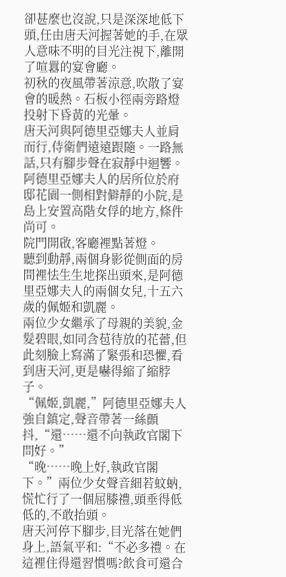卻甚麼也沒說,只是深深地低下頭,任由唐天河握著她的手,在眾人意味不明的目光注視下,離開了喧囂的宴會廳。
初秋的夜風帶著涼意,吹散了宴會的暖熱。石板小徑兩旁路燈投射下昏黃的光暈。
唐天河與阿德里亞娜夫人並肩而行,侍衛們遠遠跟隨。一路無話,只有腳步聲在寂靜中迴響。
阿德里亞娜夫人的居所位於府邸花園一側相對僻靜的小院,是島上安置高階女俘的地方,條件尚可。
院門開啟,客廳裡點著燈。
聽到動靜,兩個身影從側面的房間裡怯生生地探出頭來,是阿德里亞娜夫人的兩個女兒,十五六歲的佩姬和凱麗。
兩位少女繼承了母親的美貌,金髮碧眼,如同含苞待放的花蕾,但此刻臉上寫滿了緊張和恐懼,看到唐天河,更是嚇得縮了縮脖子。
“佩姬,凱麗,”阿德里亞娜夫人強自鎮定,聲音帶著一絲顫抖,“還……還不向執政官閣下問好。”
“晚……晚上好,執政官閣下。”兩位少女聲音細若蚊蚋,慌忙行了一個屈膝禮,頭垂得低低的,不敢抬頭。
唐天河停下腳步,目光落在她們身上,語氣平和:“不必多禮。在這裡住得還習慣嗎?飲食可還合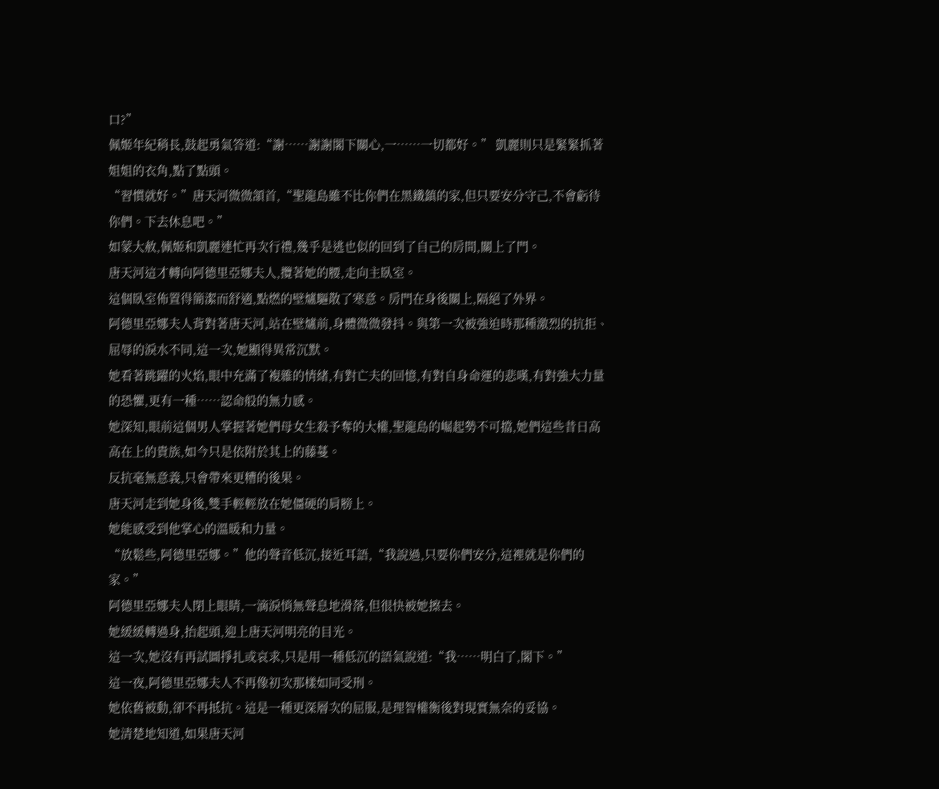口?”
佩姬年紀稍長,鼓起勇氣答道:“謝……謝謝閣下關心,一……一切都好。” 凱麗則只是緊緊抓著姐姐的衣角,點了點頭。
“習慣就好。”唐天河微微頷首,“聖龍島雖不比你們在黑鐵鎮的家,但只要安分守己,不會虧待你們。下去休息吧。”
如蒙大赦,佩姬和凱麗連忙再次行禮,幾乎是逃也似的回到了自己的房間,關上了門。
唐天河這才轉向阿德里亞娜夫人,攬著她的腰,走向主臥室。
這個臥室佈置得簡潔而舒適,點燃的壁爐驅散了寒意。房門在身後關上,隔絕了外界。
阿德里亞娜夫人背對著唐天河,站在壁爐前,身體微微發抖。與第一次被強迫時那種激烈的抗拒、屈辱的淚水不同,這一次,她顯得異常沉默。
她看著跳躍的火焰,眼中充滿了複雜的情緒,有對亡夫的回憶,有對自身命運的悲嘆,有對強大力量的恐懼,更有一種……認命般的無力感。
她深知,眼前這個男人掌握著她們母女生殺予奪的大權,聖龍島的崛起勢不可擋,她們這些昔日高高在上的貴族,如今只是依附於其上的藤蔓。
反抗毫無意義,只會帶來更糟的後果。
唐天河走到她身後,雙手輕輕放在她僵硬的肩膀上。
她能感受到他掌心的溫暖和力量。
“放鬆些,阿德里亞娜。”他的聲音低沉,接近耳語,“我說過,只要你們安分,這裡就是你們的家。”
阿德里亞娜夫人閉上眼睛,一滴淚悄無聲息地滑落,但很快被她擦去。
她緩緩轉過身,抬起頭,迎上唐天河明亮的目光。
這一次,她沒有再試圖掙扎或哀求,只是用一種低沉的語氣說道:“我……明白了,閣下。”
這一夜,阿德里亞娜夫人不再像初次那樣如同受刑。
她依舊被動,卻不再抵抗。這是一種更深層次的屈服,是理智權衡後對現實無奈的妥協。
她清楚地知道,如果唐天河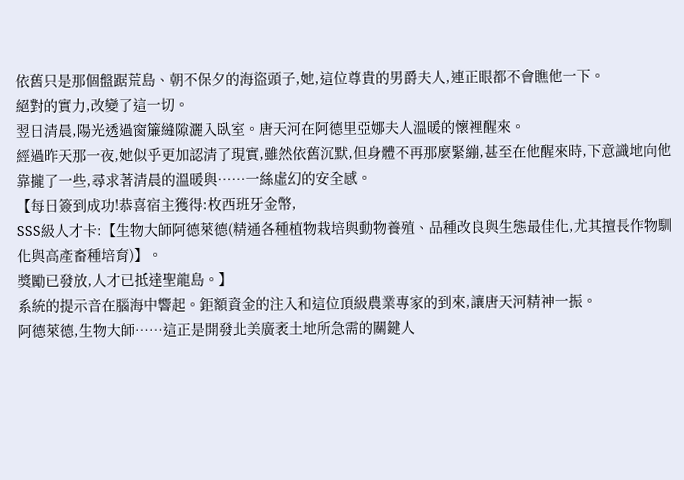依舊只是那個盤踞荒島、朝不保夕的海盜頭子,她,這位尊貴的男爵夫人,連正眼都不會瞧他一下。
絕對的實力,改變了這一切。
翌日清晨,陽光透過窗簾縫隙灑入臥室。唐天河在阿德里亞娜夫人溫暖的懷裡醒來。
經過昨天那一夜,她似乎更加認清了現實,雖然依舊沉默,但身體不再那麼緊繃,甚至在他醒來時,下意識地向他靠攏了一些,尋求著清晨的溫暖與……一絲虛幻的安全感。
【每日簽到成功!恭喜宿主獲得:枚西班牙金幣,
SSS級人才卡:【生物大師阿德萊德(精通各種植物栽培與動物養殖、品種改良與生態最佳化,尤其擅長作物馴化與高產畜種培育)】。
獎勵已發放,人才已抵達聖龍島。】
系統的提示音在腦海中響起。鉅額資金的注入和這位頂級農業專家的到來,讓唐天河精神一振。
阿德萊德,生物大師……這正是開發北美廣袤土地所急需的關鍵人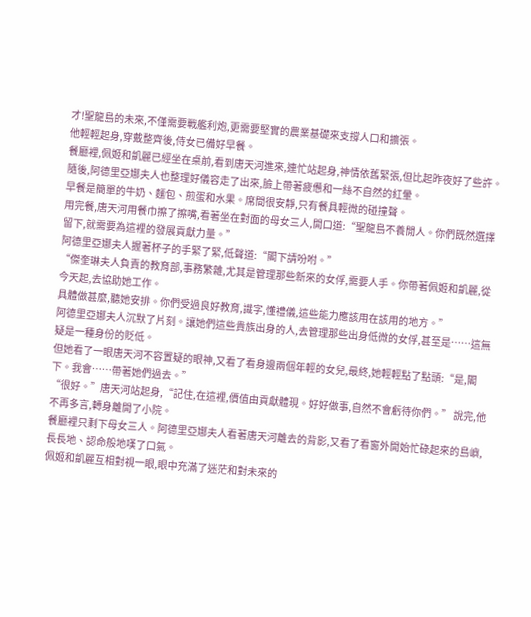才!聖龍島的未來,不僅需要戰艦利炮,更需要堅實的農業基礎來支撐人口和擴張。
他輕輕起身,穿戴整齊後,侍女已備好早餐。
餐廳裡,佩姬和凱麗已經坐在桌前,看到唐天河進來,連忙站起身,神情依舊緊張,但比起昨夜好了些許。
隨後,阿德里亞娜夫人也整理好儀容走了出來,臉上帶著疲憊和一絲不自然的紅暈。
早餐是簡單的牛奶、麵包、煎蛋和水果。席間很安靜,只有餐具輕微的碰撞聲。
用完餐,唐天河用餐巾擦了擦嘴,看著坐在對面的母女三人,開口道:“聖龍島不養閒人。你們既然選擇留下,就需要為這裡的發展貢獻力量。”
阿德里亞娜夫人握著杯子的手緊了緊,低聲道:“閣下請吩咐。”
“傑奎琳夫人負責的教育部,事務繁雜,尤其是管理那些新來的女俘,需要人手。你帶著佩姬和凱麗,從今天起,去協助她工作。
具體做甚麼,聽她安排。你們受過良好教育,識字,懂禮儀,這些能力應該用在該用的地方。”
阿德里亞娜夫人沉默了片刻。讓她們這些貴族出身的人,去管理那些出身低微的女俘,甚至是……這無疑是一種身份的貶低。
但她看了一眼唐天河不容置疑的眼神,又看了看身邊兩個年輕的女兒,最終,她輕輕點了點頭:“是,閣下。我會……帶著她們過去。”
“很好。”唐天河站起身,“記住,在這裡,價值由貢獻體現。好好做事,自然不會虧待你們。” 說完,他不再多言,轉身離開了小院。
餐廳裡只剩下母女三人。阿德里亞娜夫人看著唐天河離去的背影,又看了看窗外開始忙碌起來的島嶼,長長地、認命般地嘆了口氣。
佩姬和凱麗互相對視一眼,眼中充滿了迷茫和對未來的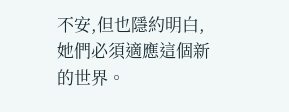不安,但也隱約明白,她們必須適應這個新的世界。